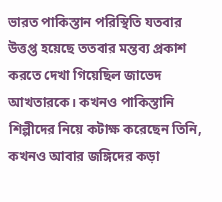ভারত পাকিস্তান পরিস্থিতি যতবার উত্তপ্ত হয়েছে ততবার মন্তব্য প্রকাশ করতে দেখা গিয়েছিল জাভেদ আখতারকে। কখনও পাকিস্তানি শিল্পীদের নিয়ে কটাক্ষ করেছেন তিনি, কখনও আবার জঙ্গিদের কড়া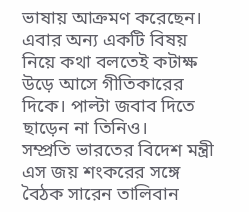ভাষায় আক্রমণ করেছেন। এবার অন্য একটি বিষয় নিয়ে কথা বলতেই কটাক্ষ উড়ে আসে গীতিকারের দিকে। পাল্টা জবাব দিতে ছাড়েন না তিনিও।
সম্প্রতি ভারতের বিদেশ মন্ত্রী এস জয় শংকরের সঙ্গে বৈঠক সারেন তালিবান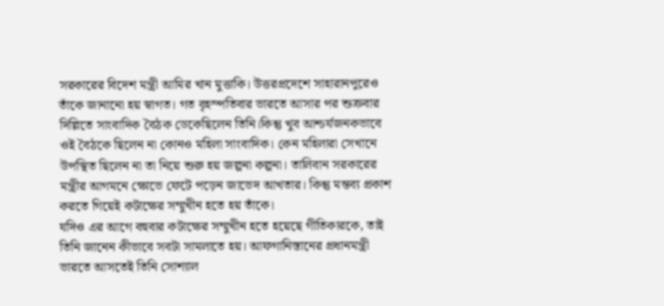সরকারের বিদেশ মন্ত্রী আমির খান মুত্তাকি। উত্তরপ্রদেশে সাহারানপুরেও তাঁকে জানানো হয় স্বাগত। গত বৃহস্পতিবার ভারতে আসার পর শুক্রবার দিল্লিতে সাংবাদিক বৈঠক ডেকেছিলেন তিনি।কিন্তু খুব আশ্চর্যজনকভাবে ওই বৈঠকে ছিলেন না কোনও মহিলা সাংবাদিক। কেন মহিলারা সেখানে উপস্থিত ছিলেন না তা নিয়ে শুরু হয় জল্পনা কল্পনা। তালিবান সরকারের মন্ত্রীর আগমনে ক্ষোভে ফেটে পড়েন জাভেদ আখতার। কিন্তু মন্তব্য প্রকাশ করতে গিয়েই কটাক্ষের সম্মুখীন হতে হয় তাঁকে।
যদিও এর আগে বহুবার কটাক্ষের সম্মুখীন হতে হয়েছে গীতিকারকে, তাই তিনি জানেন কীভাবে সবটা সামলাতে হয়। আফগানিস্তানের প্রধানমন্ত্রী ভারতে আসতেই তিনি সোশ্যাল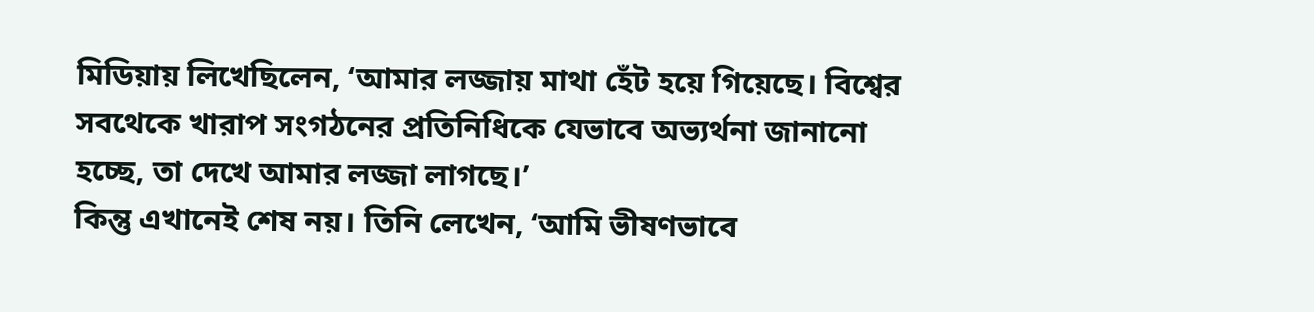মিডিয়ায় লিখেছিলেন, ‘আমার লজ্জায় মাথা হেঁট হয়ে গিয়েছে। বিশ্বের সবথেকে খারাপ সংগঠনের প্রতিনিধিকে যেভাবে অভ্যর্থনা জানানো হচ্ছে, তা দেখে আমার লজ্জা লাগছে।’
কিন্তু এখানেই শেষ নয়। তিনি লেখেন, ‘আমি ভীষণভাবে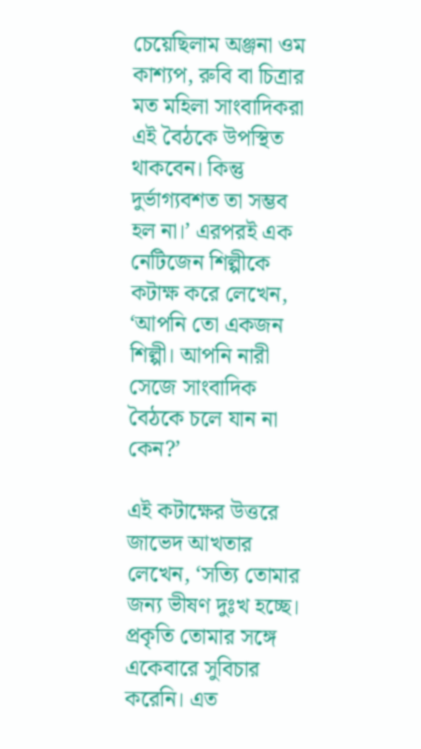চেয়েছিলাম অঞ্জনা ওম কাশ্যপ, রুবি বা চিত্রার মত মহিলা সাংবাদিকরা এই বৈঠকে উপস্থিত থাকবেন। কিন্তু দুর্ভাগ্যবশত তা সম্ভব হল না।’ এরপরই এক নেটিজেন শিল্পীকে কটাক্ষ করে লেখেন, ‘আপনি তো একজন শিল্পী। আপনি নারী সেজে সাংবাদিক বৈঠকে চলে যান না কেন?’

এই কটাক্ষের উত্তরে জাভেদ আখতার লেখেন, ‘সত্যি তোমার জন্য ভীষণ দুঃখ হচ্ছে। প্রকৃতি তোমার সঙ্গে একেবারে সুবিচার করেনি। এত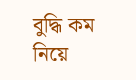বুদ্ধি কম নিয়ে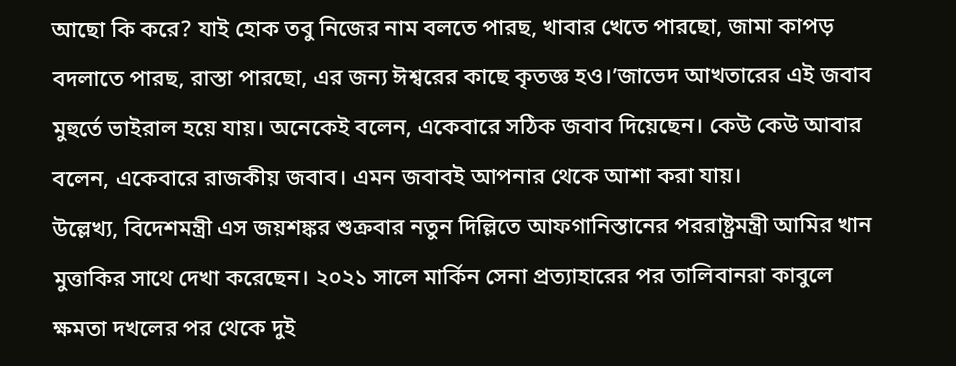আছো কি করে? যাই হোক তবু নিজের নাম বলতে পারছ, খাবার খেতে পারছো, জামা কাপড় বদলাতে পারছ, রাস্তা পারছো, এর জন্য ঈশ্বরের কাছে কৃতজ্ঞ হও।’জাভেদ আখতারের এই জবাব মুহুর্তে ভাইরাল হয়ে যায়। অনেকেই বলেন, একেবারে সঠিক জবাব দিয়েছেন। কেউ কেউ আবার বলেন, একেবারে রাজকীয় জবাব। এমন জবাবই আপনার থেকে আশা করা যায়।
উল্লেখ্য, বিদেশমন্ত্রী এস জয়শঙ্কর শুক্রবার নতুন দিল্লিতে আফগানিস্তানের পররাষ্ট্রমন্ত্রী আমির খান মুত্তাকির সাথে দেখা করেছেন। ২০২১ সালে মার্কিন সেনা প্রত্যাহারের পর তালিবানরা কাবুলে ক্ষমতা দখলের পর থেকে দুই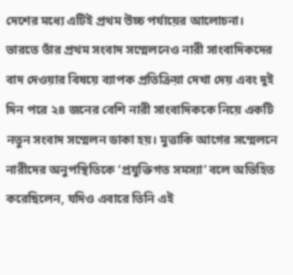দেশের মধ্যে এটিই প্রথম উচ্চ পর্যায়ের আলোচনা।
ভারতে তাঁর প্রথম সংবাদ সম্মেলনেও নারী সাংবাদিকদের বাদ দেওয়ার বিষয়ে ব্যাপক প্রতিক্রিয়া দেখা দেয় এবং দুই দিন পরে ২৪ জনের বেশি নারী সাংবাদিককে নিয়ে একটি নতুন সংবাদ সম্মেলন ডাকা হয়। মুত্তাকি আগের সম্মেলনে নারীদের অনুপস্থিতিকে ‘প্রযুক্তিগত সমস্যা’ বলে অভিহিত করেছিলেন, যদিও এবারে তিনি এই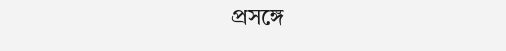প্রসঙ্গে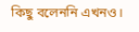কিছু বলেননি এখনও।